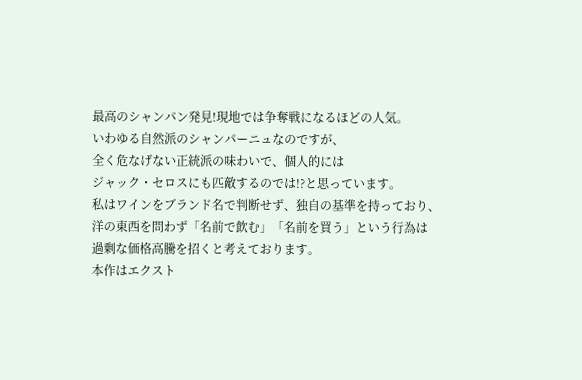最高のシャンパン発見!現地では争奪戦になるほどの人気。
いわゆる自然派のシャンパーニュなのですが、
全く危なげない正統派の味わいで、個人的には
ジャック・セロスにも匹敵するのでは!?と思っています。
私はワインをブランド名で判断せず、独自の基準を持っており、
洋の東西を問わず「名前で飲む」「名前を買う」という行為は
過剰な価格高騰を招くと考えております。
本作はエクスト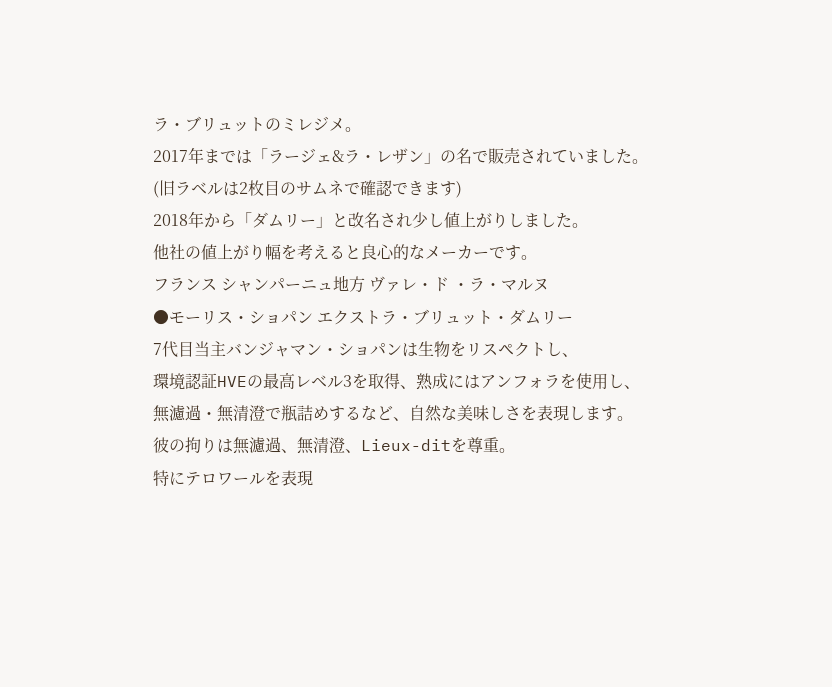ラ・ブリュットのミレジメ。
2017年までは「ラージェ&ラ・レザン」の名で販売されていました。
(旧ラベルは2枚目のサムネで確認できます)
2018年から「ダムリー」と改名され少し値上がりしました。
他社の値上がり幅を考えると良心的なメーカーです。
フランス シャンパーニュ地方 ヴァレ・ド ・ラ・マルヌ
●モーリス・ショパン エクストラ・ブリュット・ダムリー
7代目当主バンジャマン・ショパンは生物をリスペクトし、
環境認証HVEの最高レベル3を取得、熟成にはアンフォラを使用し、
無濾過・無清澄で瓶詰めするなど、自然な美味しさを表現します。
彼の拘りは無濾過、無清澄、Lieux-ditを尊重。
特にテロワールを表現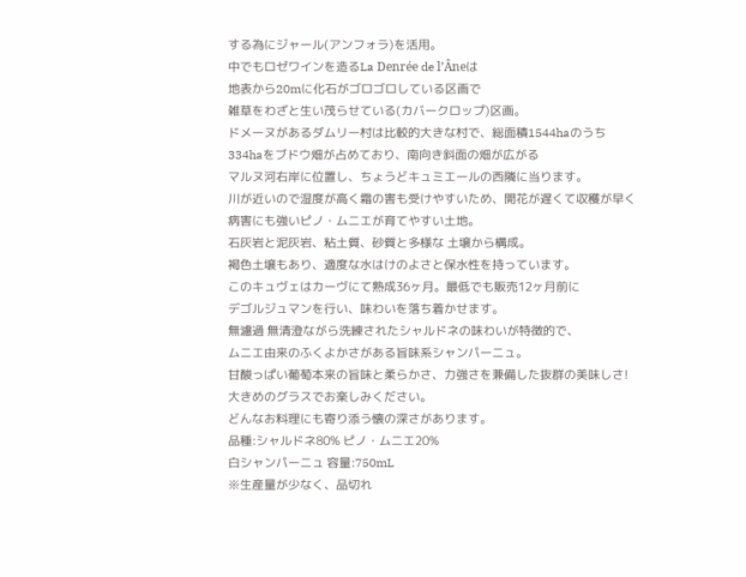する為にジャール(アンフォラ)を活用。
中でもロゼワインを造るLa Denrée de l’Âneは
地表から20mに化石がゴロゴロしている区画で
雑草をわざと生い茂らせている(カバークロップ)区画。
ドメーヌがあるダムリー村は比較的大きな村で、総面積1544haのうち
334haをブドウ畑が占めており、南向き斜面の畑が広がる
マルヌ河右岸に位置し、ちょうどキュミエールの西隣に当ります。
川が近いので湿度が高く霜の害も受けやすいため、開花が遅くて収穫が早く
病害にも強いピノ・ムニエが育てやすい土地。
石灰岩と泥灰岩、粘土質、砂質と多様な 土壌から構成。
褐色土壌もあり、適度な水はけのよさと保水性を持っています。
このキュヴェはカーヴにて熟成36ヶ月。最低でも販売12ヶ月前に
デゴルジュマンを行い、味わいを落ち着かせます。
無濾過 無清澄ながら洗練されたシャルドネの味わいが特徴的で、
ムニエ由来のふくよかさがある旨味系シャンパーニュ。
甘酸っぱい葡萄本来の旨味と柔らかさ、力強さを兼備した抜群の美味しさ!
大きめのグラスでお楽しみください。
どんなお料理にも寄り添う懐の深さがあります。
品種:シャルドネ80% ピノ・ムニエ20%
白シャンパーニュ 容量:750mL
※生産量が少なく、品切れ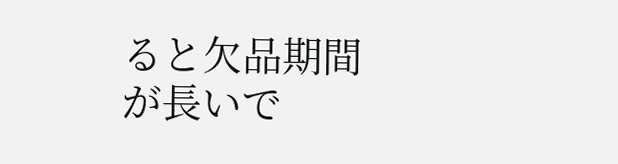ると欠品期間が長いで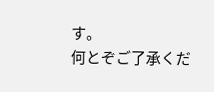す。
何とぞご了承くだ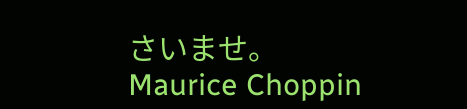さいませ。
Maurice Choppin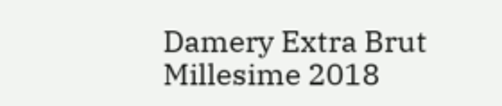Damery Extra Brut Millesime 2018